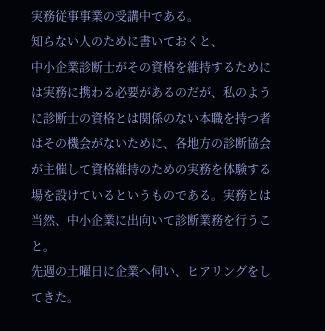実務従事事業の受講中である。
知らない人のために書いておくと、
中小企業診断士がその資格を維持するためには実務に携わる必要があるのだが、私のように診断士の資格とは関係のない本職を持つ者はその機会がないために、各地方の診断協会が主催して資格維持のための実務を体験する場を設けているというものである。実務とは当然、中小企業に出向いて診断業務を行うこと。
先週の土曜日に企業へ伺い、ヒアリングをしてきた。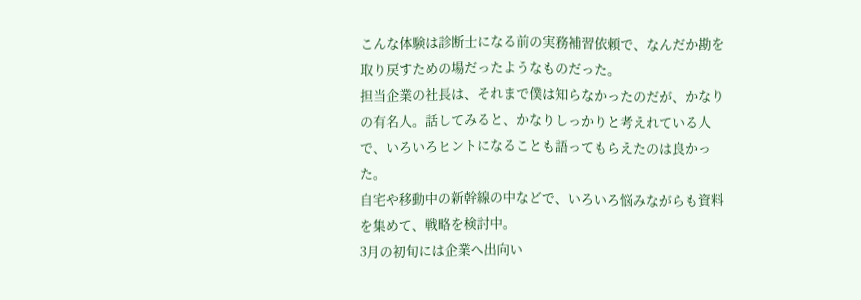こんな体験は診断士になる前の実務補習依頼で、なんだか勘を取り戻すための場だったようなものだった。
担当企業の社長は、それまで僕は知らなかったのだが、かなりの有名人。話してみると、かなりしっかりと考えれている人で、いろいろヒントになることも語ってもらえたのは良かった。
自宅や移動中の新幹線の中などで、いろいろ悩みながらも資料を集めて、戦略を検討中。
3月の初旬には企業へ出向い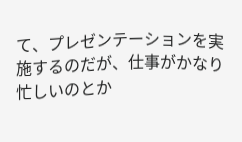て、プレゼンテーションを実施するのだが、仕事がかなり忙しいのとか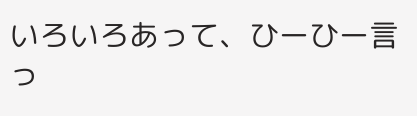いろいろあって、ひーひー言っ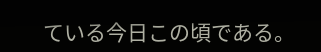ている今日この頃である。